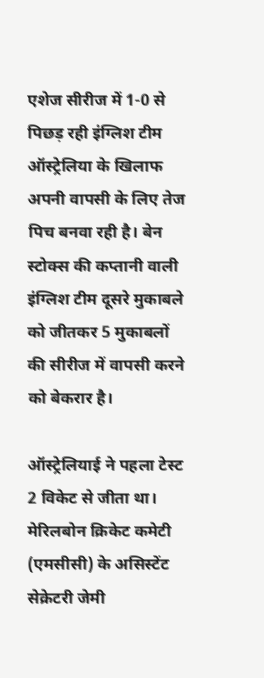एशेज सीरीज में 1-0 से पिछड़ रही इंग्लिश टीम ऑस्ट्रेलिया के खिलाफ अपनी वापसी के लिए तेज पिच बनवा रही है। बेन स्टोक्स की कप्तानी वाली इंग्लिश टीम दूसरे मुकाबले को जीतकर 5 मुकाबलों की सीरीज में वापसी करने को बेकरार है।

ऑस्ट्रेलियाई ने पहला टेस्ट 2 विकेट से जीता था। मेरिलबोन क्रिकेट कमेटी (एमसीसी) के असिस्टेंट सेक्रेटरी जेमी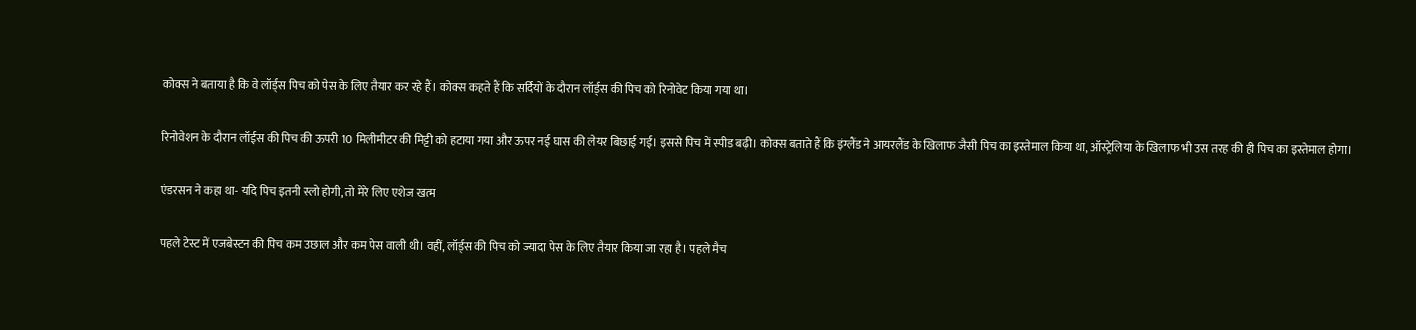कोक्स ने बताया है कि वे लॉर्ड्स पिच को पेस के लिए तैयार कर रहे हैं। कोक्स कहते हैं कि सर्दियों के दौरान लॉर्ड्स की पिच को रिनोवेट किया गया था।

रिनोवेशन के दौरान लॉईस की पिच की ऊपरी 10 मिलीमीटर की मिट्टी को हटाया गया और ऊपर नई घास की लेयर बिछाई गई। इससे पिच में स्पीड बढ़ी। कोक्स बताते हैं कि इंग्लैंड ने आयरलैंड के खिलाफ जैसी पिच का इस्तेमाल किया था, ऑस्ट्रेलिया के खिलाफ भी उस तरह की ही पिच का इस्तेमाल होगा।

एंडरसन ने कहा था- यदि पिच इतनी स्लो होगी, तो मेरे लिए एशेज खत्म

पहले टेस्ट में एजबेस्टन की पिच कम उछाल और कम पेस वाली थी। वहीं, लॉर्ड्स की पिच को ज्यादा पेस के लिए तैयार किया जा रहा है। पहले मैच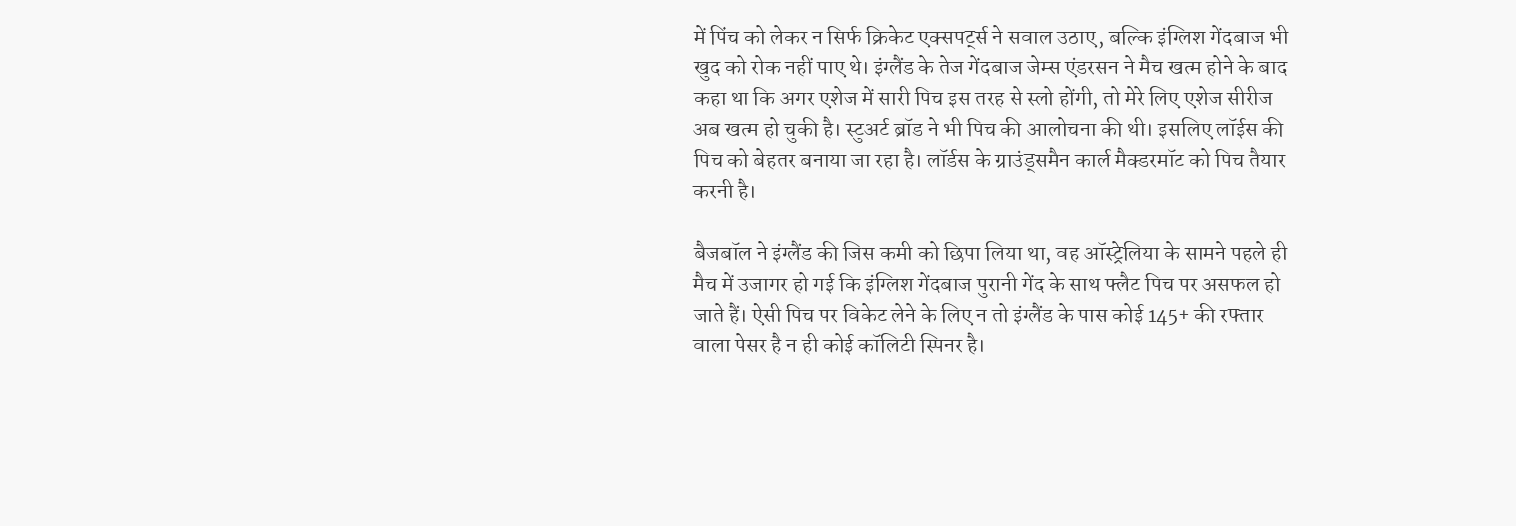में पिंच को लेकर न सिर्फ क्रिकेट एक्सपर्ट्स ने सवाल उठाए, बल्कि इंग्लिश गेंदबाज भी खुद को रोक नहीं पाए थे। इंग्लैंड के तेज गेंदबाज जेम्स एंडरसन ने मैच खत्म होने के बाद कहा था कि अगर एशेज में सारी पिच इस तरह से स्लो होंगी, तो मेरे लिए एशेज सीरीज अब खत्म हो चुकी है। स्टुअर्ट ब्रॉड ने भी पिच की आलोचना की थी। इसलिए लॉईस की पिच को बेहतर बनाया जा रहा है। लॉर्डस के ग्राउंड्समैन कार्ल मैक्डरमॉट को पिच तैयार करनी है।

बैजबॉल ने इंग्लैंड की जिस कमी को छिपा लिया था, वह ऑस्ट्रेलिया के सामने पहले ही मैच में उजागर हो गई कि इंग्लिश गेंदबाज पुरानी गेंद के साथ फ्लैट पिच पर असफल हो जाते हैं। ऐसी पिच पर विकेट लेने के लिए न तो इंग्लैंड के पास कोई 145+ की रफ्तार वाला पेसर है न ही कोई कॉलिटी स्पिनर है।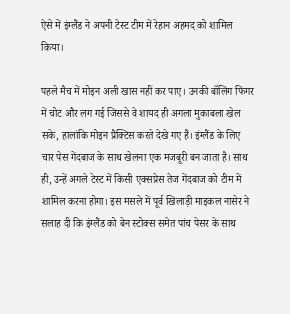ऐसे में इंग्लैंड ने अपनी टेस्ट टीम में रेहान अहमद को शामिल किया।

पहले मैच में मोइन अली खास नहीं कर पाए। उनकी बॉलिंग फिंगर में चोट और लग गई जिससे वे शायद ही अगला मुकाबला खेल सके, हालांकि मोइन प्रैक्टिस करते देखे गए हैं। इंग्लैंड के लिए चार पेस गेंदबाज के साथ खेलना एक मजबूरी बन जाता है। साथ ही, उन्हें अगले टेस्ट में किसी एक्सप्रेस तेज गेंदबाज को टीम में शामिल करना होगा। इस मसले में पूर्व खिलाड़ी माइकल नासेर ने सलाह दी कि इंग्लैंड को बेन स्टोक्स समेत पांच पेसर के साथ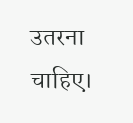उतरना चाहिए।